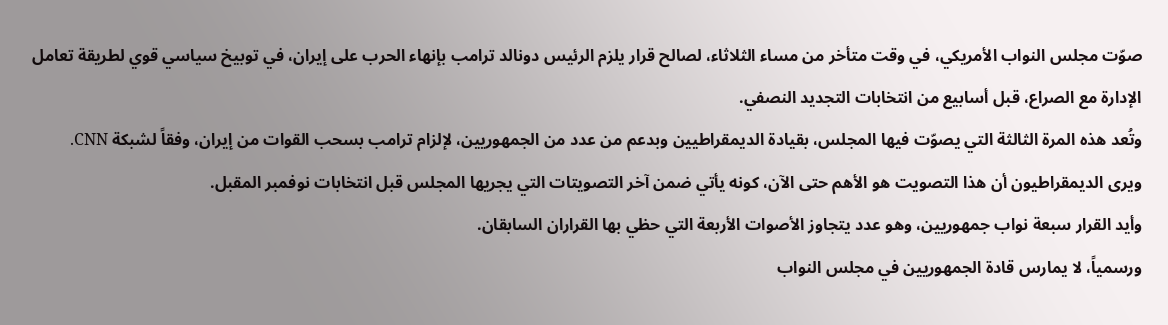صوّت مجلس النواب الأمريكي، في وقت متأخر من مساء الثلاثاء، لصالح قرار يلزم الرئيس دونالد ترامب بإنهاء الحرب على إيران، في توبيخ سياسي قوي لطريقة تعامل الإدارة مع الصراع، قبل أسابيع من انتخابات التجديد النصفي.
وتُعد هذه المرة الثالثة التي يصوّت فيها المجلس، بقيادة الديمقراطيين وبدعم من عدد من الجمهوريين، لإلزام ترامب بسحب القوات من إيران، وفقاً لشبكة CNN.
ويرى الديمقراطيون أن هذا التصويت هو الأهم حتى الآن، كونه يأتي ضمن آخر التصويتات التي يجريها المجلس قبل انتخابات نوفمبر المقبل.
وأيد القرار سبعة نواب جمهوريين، وهو عدد يتجاوز الأصوات الأربعة التي حظي بها القراران السابقان.
ورسمياً، لا يمارس قادة الجمهوريين في مجلس النواب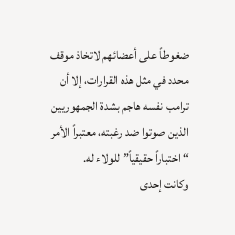ضغوطاً على أعضائهم لاتخاذ موقف محدد في مثل هذه القرارات، إلا أن ترامب نفسه هاجم بشدة الجمهوريين الذين صوتوا ضد رغبته، معتبراً الأمر “اختباراً حقيقياً” للولاء له.
وكانت إحدى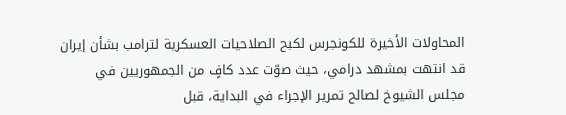المحاولات الأخيرة للكونجرس لكبح الصلاحيات العسكرية لترامب بشأن إيران قد انتهت بمشهد درامي، حيث صوّت عدد كافٍ من الجمهوريين في مجلس الشيوخ لصالح تمرير الإجراء في البداية، قبل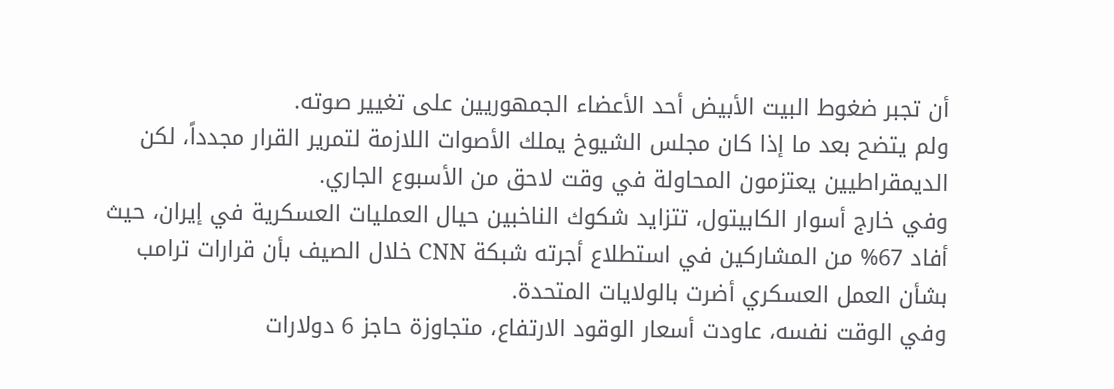أن تجبر ضغوط البيت الأبيض أحد الأعضاء الجمهوريين على تغيير صوته.
ولم يتضح بعد ما إذا كان مجلس الشيوخ يملك الأصوات اللازمة لتمرير القرار مجدداً، لكن الديمقراطيين يعتزمون المحاولة في وقت لاحق من الأسبوع الجاري.
وفي خارج أسوار الكابيتول، تتزايد شكوك الناخبين حيال العمليات العسكرية في إيران، حيث أفاد 67% من المشاركين في استطلاع أجرته شبكة CNN خلال الصيف بأن قرارات ترامب بشأن العمل العسكري أضرت بالولايات المتحدة.
وفي الوقت نفسه، عاودت أسعار الوقود الارتفاع، متجاوزة حاجز 6 دولارات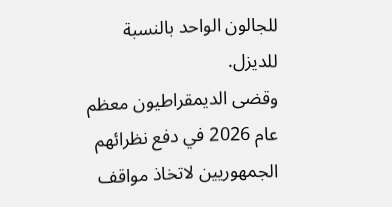للجالون الواحد بالنسبة للديزل.
وقضى الديمقراطيون معظم عام 2026 في دفع نظرائهم الجمهوريين لاتخاذ مواقف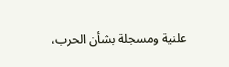علنية ومسجلة بشأن الحرب،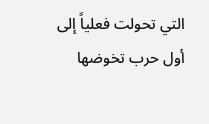التي تحولت فعلياً إلى أول حرب تخوضها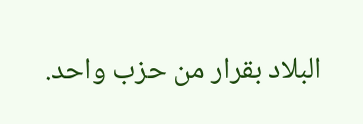البلاد بقرار من حزب واحد.